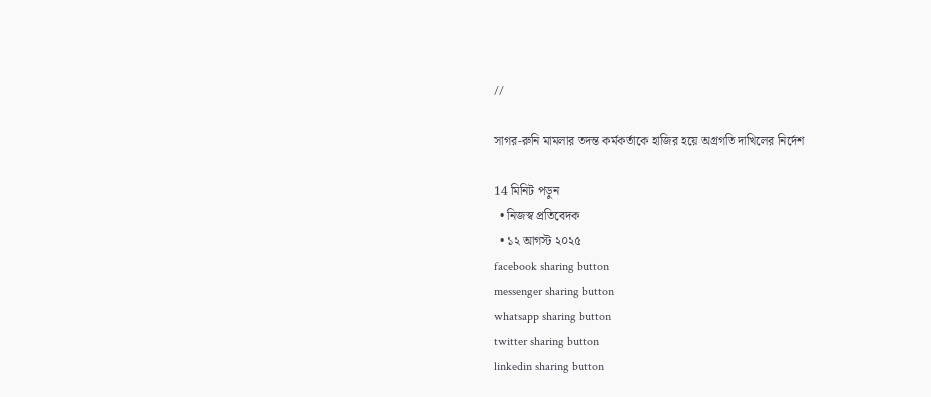//

সাগর-রুনি মামলার তদন্ত কর্মকর্তাকে হাজির হয়ে অগ্রগতি দাখিলের নির্দেশ

14 মিনিট পড়ুন
  • নিজস্ব প্রতিবেদক
  • ১২ আগস্ট ২০২৫
facebook sharing button
messenger sharing button
whatsapp sharing button
twitter sharing button
linkedin sharing button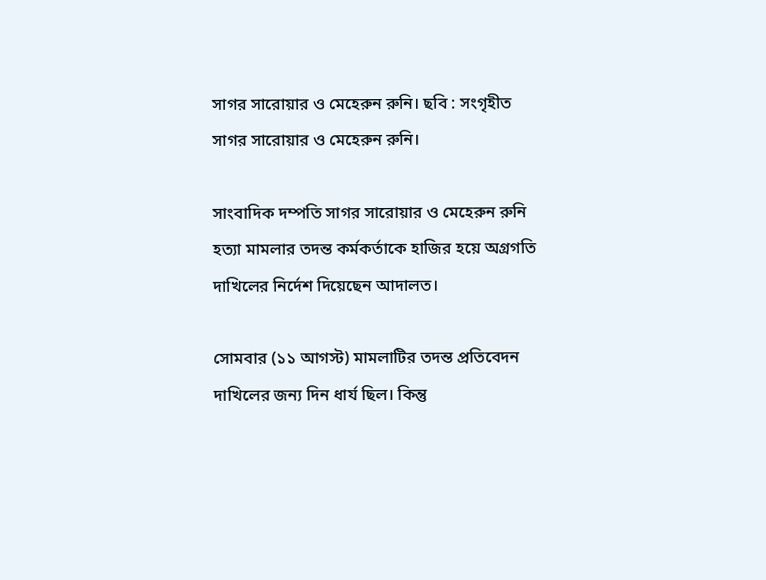সাগর সারোয়ার ও মেহেরুন রুনি। ছবি : সংগৃহীত
সাগর সারোয়ার ও মেহেরুন রুনি।

সাংবাদিক দম্পতি সাগর সারোয়ার ও মেহেরুন রুনি হত্যা মামলার তদন্ত কর্মকর্তাকে হাজির হয়ে অগ্রগতি দাখিলের নির্দেশ দিয়েছেন আদালত।

সোমবার (১১ আগস্ট) মামলাটির তদন্ত প্রতিবেদন দাখিলের জন্য দিন ধার্য ছিল। কিন্তু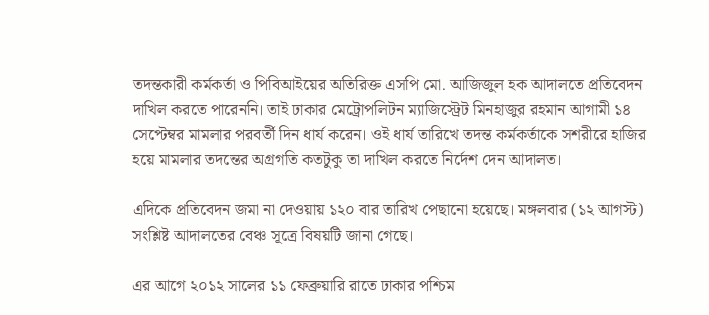তদন্তকারী কর্মকর্তা ও পিবিআইয়ের অতিরিক্ত এসপি মো. আজিজুল হক আদালতে প্রতিবেদন দাখিল করতে পারেননি। তাই ঢাকার মেট্রোপলিটন ম্যাজিস্ট্রেট মিনহাজুর রহমান আগামী ১৪ সেপ্টেম্বর মামলার পরবর্তী দিন ধার্য করেন। ওই ধার্য তারিখে তদন্ত কর্মকর্তাকে সশরীরে হাজির হয়ে মামলার তদন্তের অগ্রগতি কতটুকু তা দাখিল করতে নির্দেশ দেন আদালত।

এদিকে প্রতিবেদন জমা না দেওয়ায় ১২০ বার তারিখ পেছানো হয়েছে। মঙ্গলবার (১২ আগস্ট) সংশ্লিষ্ট আদালতের বেঞ্চ সূত্রে বিষয়টি জানা গেছে।

এর আগে ২০১২ সালের ১১ ফেব্রুয়ারি রাতে ঢাকার পশ্চিম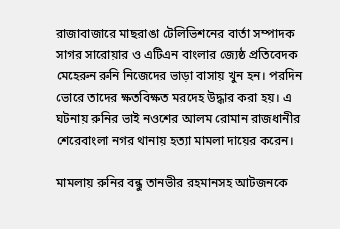রাজাবাজারে মাছরাঙা টেলিভিশনের বার্তা সম্পাদক সাগর সারোয়ার ও এটিএন বাংলার জ্যেষ্ঠ প্রতিবেদক মেহেরুন রুনি নিজেদের ভাড়া বাসায় খুন হন। পরদিন ভোরে তাদের ক্ষতবিক্ষত মরদেহ উদ্ধার করা হয়। এ ঘটনায় রুনির ভাই নওশের আলম রোমান রাজধানীর শেরেবাংলা নগর থানায় হত্যা মামলা দায়ের করেন।

মামলায় রুনির বন্ধু তানভীর রহমানসহ আটজনকে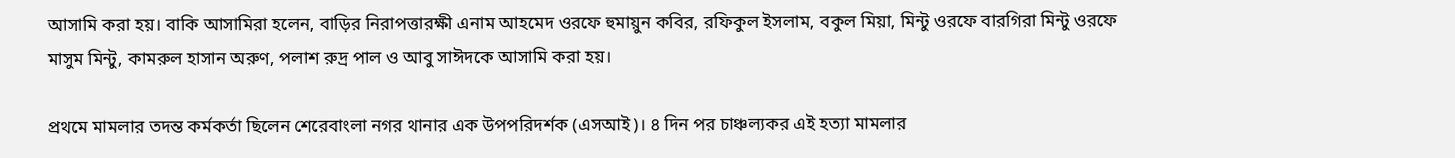আসামি করা হয়। বাকি আসামিরা হলেন, বাড়ির নিরাপত্তারক্ষী এনাম আহমেদ ওরফে হুমায়ুন কবির, রফিকুল ইসলাম, বকুল মিয়া, মিন্টু ওরফে বারগিরা মিন্টু ওরফে মাসুম মিন্টু, কামরুল হাসান অরুণ, পলাশ রুদ্র পাল ও আবু সাঈদকে আসামি করা হয়।

প্রথমে মামলার তদন্ত কর্মকর্তা ছিলেন শেরেবাংলা নগর থানার এক উপপরিদর্শক (এসআই)। ৪ দিন পর চাঞ্চল্যকর এই হত্যা মামলার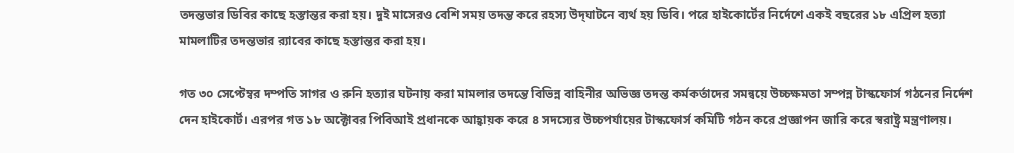তদন্তভার ডিবির কাছে হস্তান্তর করা হয়। দুই মাসেরও বেশি সময় তদন্ত করে রহস্য উদ্‌ঘাটনে ব্যর্থ হয় ডিবি। পরে হাইকোর্টের নির্দেশে একই বছরের ১৮ এপ্রিল হত্যা মামলাটির তদন্তভার র‌্যাবের কাছে হস্তান্তর করা হয়।

গত ৩০ সেপ্টেম্বর দম্পতি সাগর ও রুনি হত্যার ঘটনায় করা মামলার তদন্তে বিভিন্ন বাহিনীর অভিজ্ঞ তদন্ত কর্মকর্তাদের সমন্বয়ে উচ্চক্ষমতা সম্পন্ন টাস্কফোর্স গঠনের নির্দেশ দেন হাইকোর্ট। এরপর গত ১৮ অক্টোবর পিবিআই প্রধানকে আহ্বায়ক করে ৪ সদস্যের উচ্চপর্যায়ের টাস্কফোর্স কমিটি গঠন করে প্রজ্ঞাপন জারি করে স্বরাষ্ট্র মন্ত্রণালয়।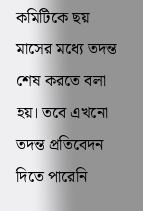কমিটিকে ছয় মাসের মধ্যে তদন্ত শেষ করতে বলা হয়। তবে এখনো তদন্ত প্রতিবেদন দিতে পারেনি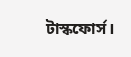টাস্কফোর্স।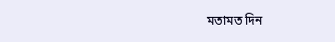মতামত দিন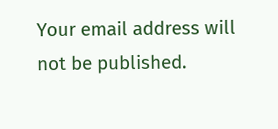Your email address will not be published.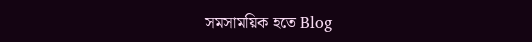সমসাময়িক হতে Blog